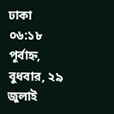ঢাকা ০৬:১৮ পূর্বাহ্ন, বুধবার, ২৯ জুলাই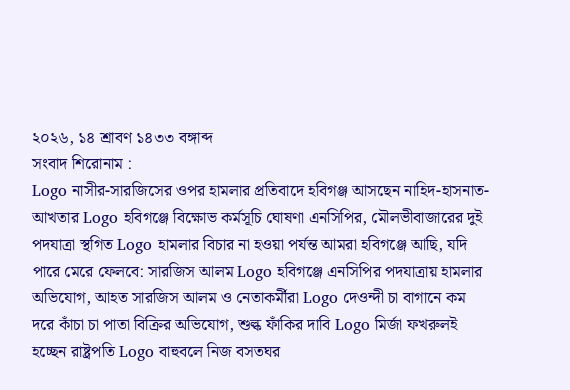২০২৬, ১৪ শ্রাবণ ১৪৩৩ বঙ্গাব্দ
সংবাদ শিরোনাম :
Logo নাসীর-সারজিসের ওপর হামলার প্রতিবাদে হবিগঞ্জ আসছেন নাহিদ-হাসনাত-আখতার Logo হবিগঞ্জে বিক্ষোভ কর্মসূচি ঘোষণা এনসিপির, মৌলভীবাজারের দুই পদযাত্রা স্থগিত Logo হামলার বিচার না হওয়া পর্যন্ত আমরা হবিগঞ্জে আছি, যদি পারে মেরে ফেলবে: সারজিস আলম Logo হবিগঞ্জে এনসিপির পদযাত্রায় হামলার অভিযোগ, আহত সারজিস আলম ও নেতাকর্মীরা Logo দেওন্দী চা বাগানে কম দরে কাঁচা চা পাতা বিক্রির অভিযোগ, শুল্ক ফাঁকির দাবি Logo মির্জা ফখরুলই হচ্ছেন রাষ্ট্রপতি Logo বাহুবলে নিজ বসতঘর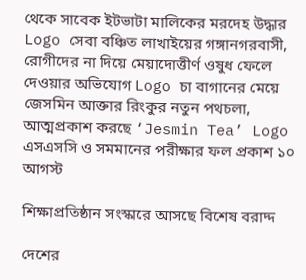থেকে সাবেক ইটভাটা মালিকের মরদেহ উদ্ধার Logo সেবা বঞ্চিত লাখাইয়ের গঙ্গানগরবাসী, রোগীদের না দিয়ে মেয়াদোত্তীর্ণ ওষুধ ফেলে দেওয়ার অভিযোগ Logo চা বাগানের মেয়ে জেসমিন আক্তার রিংকুর নতুন পথচলা, আত্মপ্রকাশ করছে ‘Jesmin Tea’ Logo এসএসসি ও সমমানের পরীক্ষার ফল প্রকাশ ১০ আগস্ট

শিক্ষাপ্রতিষ্ঠান সংস্কারে আসছে বিশেষ বরাদ্দ

দেশের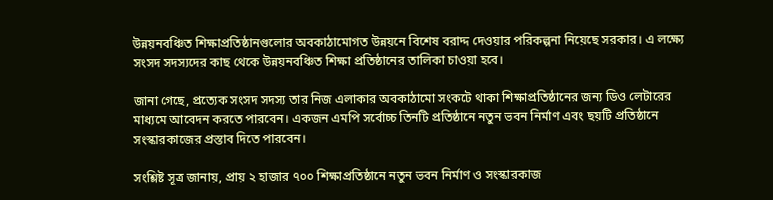উন্নয়নবঞ্চিত শিক্ষাপ্রতিষ্ঠানগুলোর অবকাঠামোগত উন্নয়নে বিশেষ বরাদ্দ দেওয়ার পরিকল্পনা নিয়েছে সরকার। এ লক্ষ্যে সংসদ সদস্যদের কাছ থেকে উন্নয়নবঞ্চিত শিক্ষা প্রতিষ্ঠানের তালিকা চাওয়া হবে।

জানা গেছে, প্রত্যেক সংসদ সদস্য তার নিজ এলাকার অবকাঠামো সংকটে থাকা শিক্ষাপ্রতিষ্ঠানের জন্য ডিও লেটারের মাধ্যমে আবেদন করতে পারবেন। একজন এমপি সর্বোচ্চ তিনটি প্রতিষ্ঠানে নতুন ভবন নির্মাণ এবং ছয়টি প্রতিষ্ঠানে সংস্কারকাজের প্রস্তাব দিতে পারবেন।

সংশ্লিষ্ট সূত্র জানায়, প্রায় ২ হাজার ৭০০ শিক্ষাপ্রতিষ্ঠানে নতুন ভবন নির্মাণ ও সংস্কারকাজ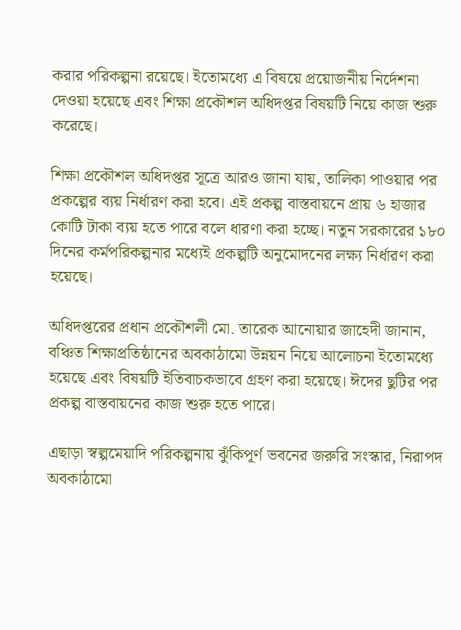করার পরিকল্পনা রয়েছে। ইতোমধ্যে এ বিষয়ে প্রয়োজনীয় নির্দেশনা দেওয়া হয়েছে এবং শিক্ষা প্রকৌশল অধিদপ্তর বিষয়টি নিয়ে কাজ শুরু করেছে।

শিক্ষা প্রকৌশল অধিদপ্তর সূত্রে আরও জানা যায়, তালিকা পাওয়ার পর প্রকল্পের ব্যয় নির্ধারণ করা হবে। এই প্রকল্প বাস্তবায়নে প্রায় ৬ হাজার কোটি টাকা ব্যয় হতে পারে বলে ধারণা করা হচ্ছে। নতুন সরকারের ১৮০ দিনের কর্মপরিকল্পনার মধ্যেই প্রকল্পটি অনুমোদনের লক্ষ্য নির্ধারণ করা হয়েছে।

অধিদপ্তরের প্রধান প্রকৌশলী মো. তারেক আনোয়ার জাহেদী জানান, বঞ্চিত শিক্ষাপ্রতিষ্ঠানের অবকাঠামো উন্নয়ন নিয়ে আলোচনা ইতোমধ্যে হয়েছে এবং বিষয়টি ইতিবাচকভাবে গ্রহণ করা হয়েছে। ঈদের ছুটির পর প্রকল্প বাস্তবায়নের কাজ শুরু হতে পারে।

এছাড়া স্বল্পমেয়াদি পরিকল্পনায় ঝুঁকিপূর্ণ ভবনের জরুরি সংস্কার, নিরাপদ অবকাঠামো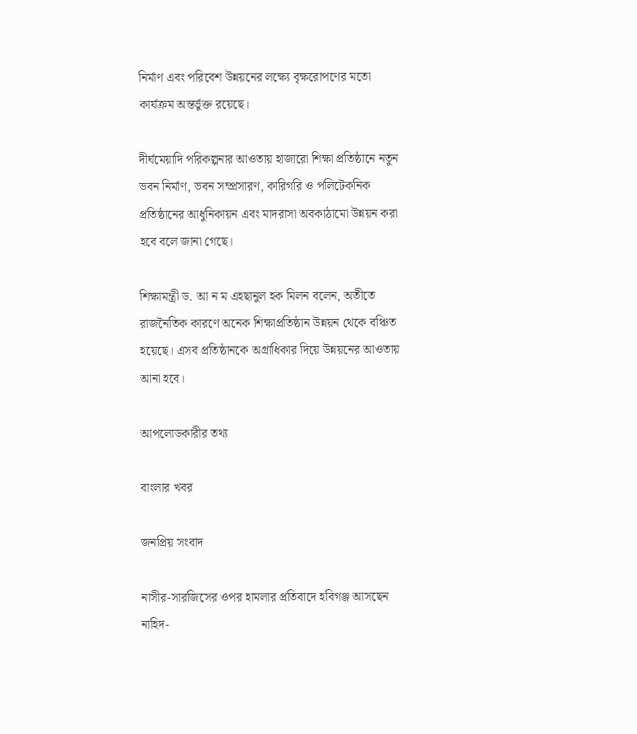নির্মাণ এবং পরিবেশ উন্নয়নের লক্ষ্যে বৃক্ষরোপণের মতো কার্যক্রম অন্তর্ভুক্ত রয়েছে।

দীর্ঘমেয়াদি পরিকল্পনার আওতায় হাজারো শিক্ষা প্রতিষ্ঠানে নতুন ভবন নির্মাণ, ভবন সম্প্রসারণ, কারিগরি ও পলিটেকনিক প্রতিষ্ঠানের আধুনিকায়ন এবং মাদরাসা অবকাঠামো উন্নয়ন করা হবে বলে জানা গেছে।

শিক্ষামন্ত্রী ড. আ ন ম এহছানুল হক মিলন বলেন, অতীতে রাজনৈতিক কারণে অনেক শিক্ষাপ্রতিষ্ঠান উন্নয়ন থেকে বঞ্চিত হয়েছে। এসব প্রতিষ্ঠানকে অগ্রাধিকার দিয়ে উন্নয়নের আওতায় আনা হবে।

আপলোডকারীর তথ্য

বাংলার খবর

জনপ্রিয় সংবাদ

নাসীর-সারজিসের ওপর হামলার প্রতিবাদে হবিগঞ্জ আসছেন নাহিদ-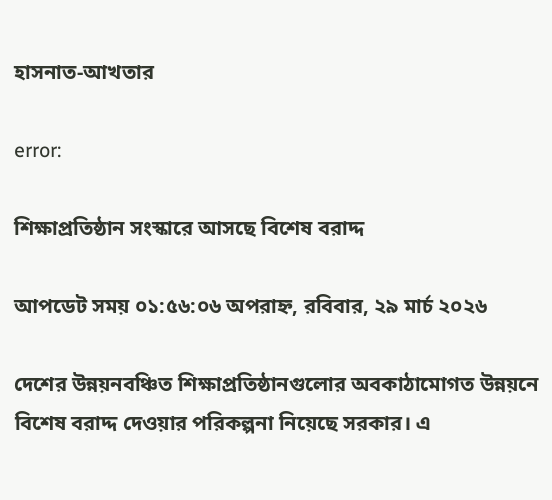হাসনাত-আখতার

error:

শিক্ষাপ্রতিষ্ঠান সংস্কারে আসছে বিশেষ বরাদ্দ

আপডেট সময় ০১:৫৬:০৬ অপরাহ্ন, রবিবার, ২৯ মার্চ ২০২৬

দেশের উন্নয়নবঞ্চিত শিক্ষাপ্রতিষ্ঠানগুলোর অবকাঠামোগত উন্নয়নে বিশেষ বরাদ্দ দেওয়ার পরিকল্পনা নিয়েছে সরকার। এ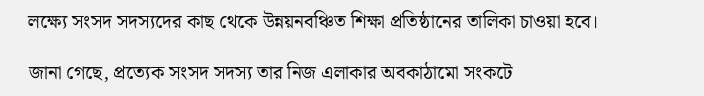লক্ষ্যে সংসদ সদস্যদের কাছ থেকে উন্নয়নবঞ্চিত শিক্ষা প্রতিষ্ঠানের তালিকা চাওয়া হবে।

জানা গেছে, প্রত্যেক সংসদ সদস্য তার নিজ এলাকার অবকাঠামো সংকটে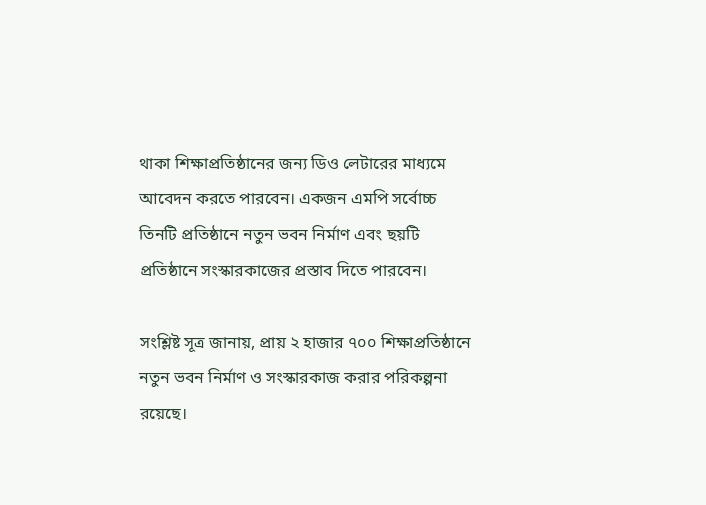থাকা শিক্ষাপ্রতিষ্ঠানের জন্য ডিও লেটারের মাধ্যমে আবেদন করতে পারবেন। একজন এমপি সর্বোচ্চ তিনটি প্রতিষ্ঠানে নতুন ভবন নির্মাণ এবং ছয়টি প্রতিষ্ঠানে সংস্কারকাজের প্রস্তাব দিতে পারবেন।

সংশ্লিষ্ট সূত্র জানায়, প্রায় ২ হাজার ৭০০ শিক্ষাপ্রতিষ্ঠানে নতুন ভবন নির্মাণ ও সংস্কারকাজ করার পরিকল্পনা রয়েছে।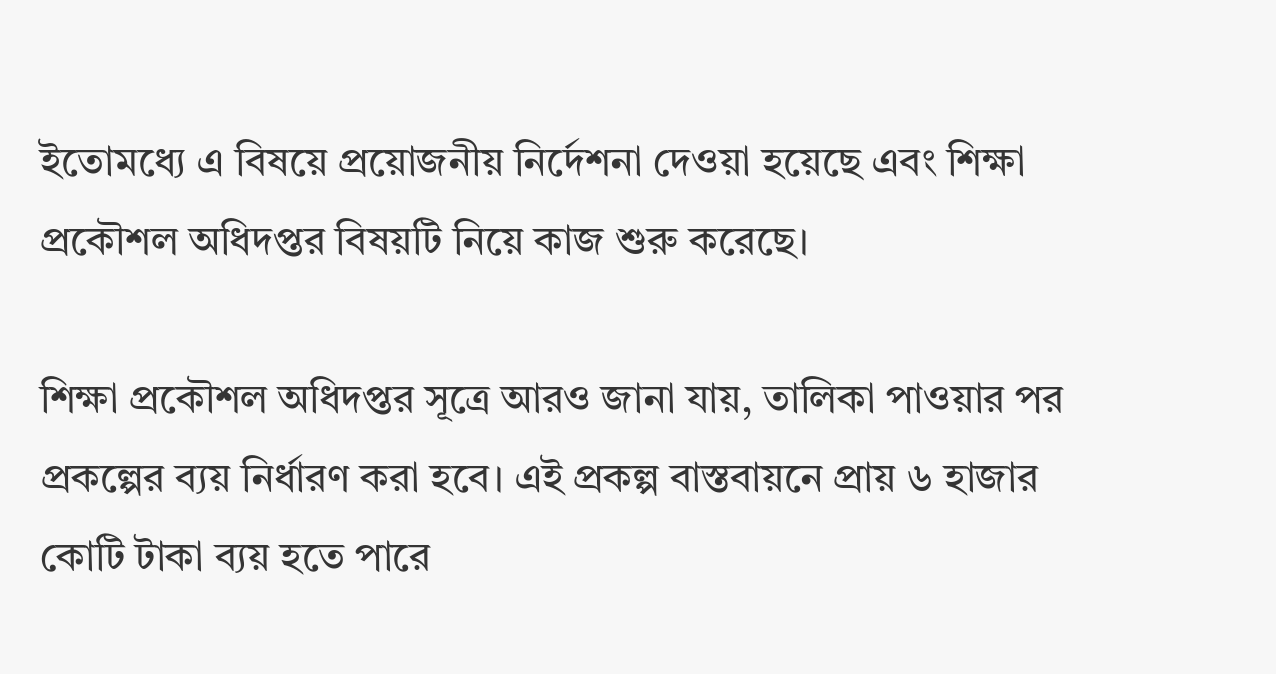ইতোমধ্যে এ বিষয়ে প্রয়োজনীয় নির্দেশনা দেওয়া হয়েছে এবং শিক্ষা প্রকৌশল অধিদপ্তর বিষয়টি নিয়ে কাজ শুরু করেছে।

শিক্ষা প্রকৌশল অধিদপ্তর সূত্রে আরও জানা যায়, তালিকা পাওয়ার পর প্রকল্পের ব্যয় নির্ধারণ করা হবে। এই প্রকল্প বাস্তবায়নে প্রায় ৬ হাজার কোটি টাকা ব্যয় হতে পারে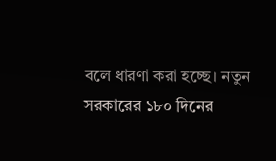বলে ধারণা করা হচ্ছে। নতুন সরকারের ১৮০ দিনের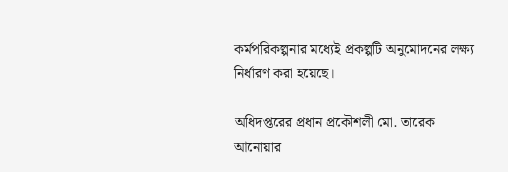কর্মপরিকল্পনার মধ্যেই প্রকল্পটি অনুমোদনের লক্ষ্য নির্ধারণ করা হয়েছে।

অধিদপ্তরের প্রধান প্রকৌশলী মো. তারেক আনোয়ার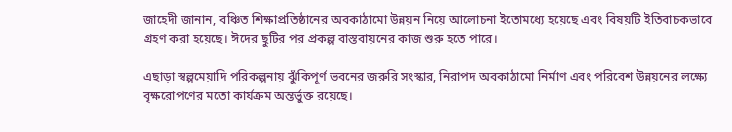জাহেদী জানান, বঞ্চিত শিক্ষাপ্রতিষ্ঠানের অবকাঠামো উন্নয়ন নিয়ে আলোচনা ইতোমধ্যে হয়েছে এবং বিষয়টি ইতিবাচকভাবে গ্রহণ করা হয়েছে। ঈদের ছুটির পর প্রকল্প বাস্তবায়নের কাজ শুরু হতে পারে।

এছাড়া স্বল্পমেয়াদি পরিকল্পনায় ঝুঁকিপূর্ণ ভবনের জরুরি সংস্কার, নিরাপদ অবকাঠামো নির্মাণ এবং পরিবেশ উন্নয়নের লক্ষ্যে বৃক্ষরোপণের মতো কার্যক্রম অন্তর্ভুক্ত রয়েছে।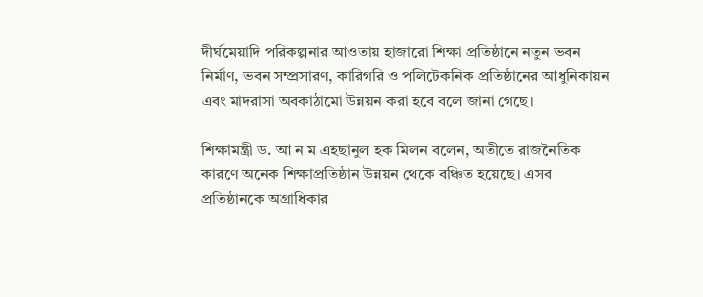দীর্ঘমেয়াদি পরিকল্পনার আওতায় হাজারো শিক্ষা প্রতিষ্ঠানে নতুন ভবন নির্মাণ, ভবন সম্প্রসারণ, কারিগরি ও পলিটেকনিক প্রতিষ্ঠানের আধুনিকায়ন এবং মাদরাসা অবকাঠামো উন্নয়ন করা হবে বলে জানা গেছে।

শিক্ষামন্ত্রী ড. আ ন ম এহছানুল হক মিলন বলেন, অতীতে রাজনৈতিক কারণে অনেক শিক্ষাপ্রতিষ্ঠান উন্নয়ন থেকে বঞ্চিত হয়েছে। এসব প্রতিষ্ঠানকে অগ্রাধিকার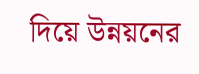দিয়ে উন্নয়নের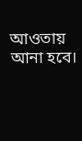আওতায় আনা হবে।